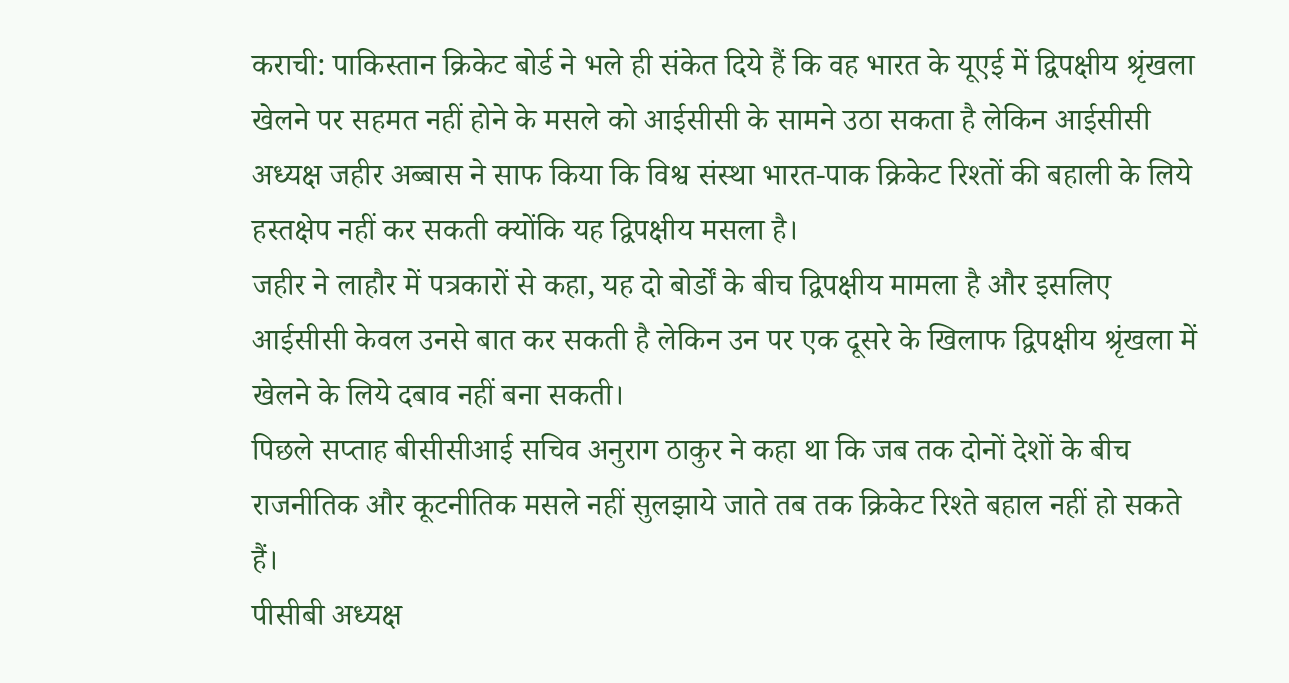कराची: पाकिस्तान क्रिकेट बोर्ड ने भले ही संकेत दिये हैं कि वह भारत के यूएई में द्विपक्षीय श्रृंखला खेलने पर सहमत नहीं होने के मसले को आईसीसी के सामने उठा सकता है लेकिन आईसीसी अध्यक्ष जहीर अब्बास ने साफ किया कि विश्व संस्था भारत-पाक क्रिकेट रिश्तों की बहाली के लिये हस्तक्षेप नहीं कर सकती क्योंकि यह द्विपक्षीय मसला है।
जहीर ने लाहौर में पत्रकारों से कहा, यह दो बोर्डों के बीच द्विपक्षीय मामला है और इसलिए आईसीसी केवल उनसे बात कर सकती है लेकिन उन पर एक दूसरे के खिलाफ द्विपक्षीय श्रृंखला में खेलने के लिये दबाव नहीं बना सकती।
पिछले सप्ताह बीसीसीआई सचिव अनुराग ठाकुर ने कहा था कि जब तक दोनों देशों के बीच राजनीतिक और कूटनीतिक मसले नहीं सुलझाये जाते तब तक क्रिकेट रिश्ते बहाल नहीं हो सकते हैं।
पीसीबी अध्यक्ष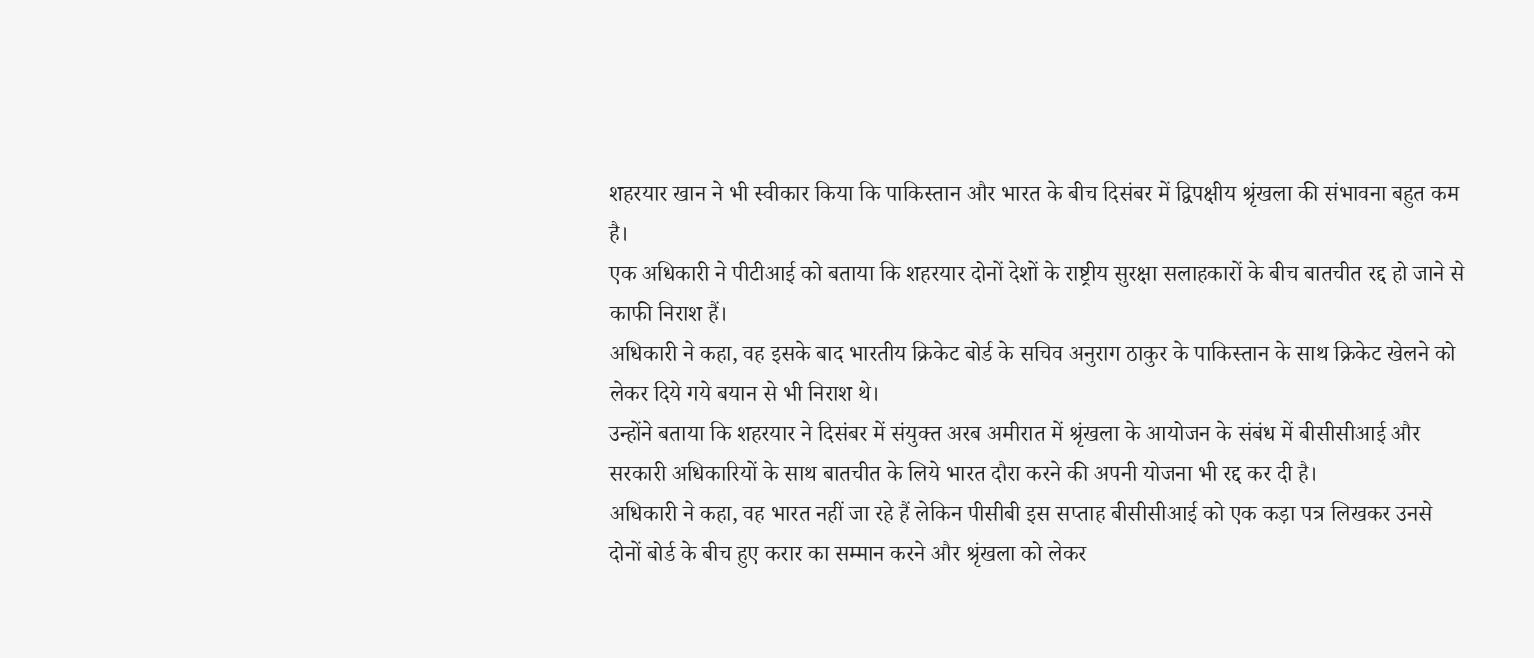शहरयार खान ने भी स्वीकार किया कि पाकिस्तान और भारत के बीच दिसंबर में द्विपक्षीय श्रृंखला की संभावना बहुत कम है।
एक अधिकारी ने पीटीआई को बताया कि शहरयार दोनों देशों के राष्ट्रीय सुरक्षा सलाहकारों के बीच बातचीत रद्द हो जाने से काफी निराश हैं।
अधिकारी ने कहा, वह इसके बाद भारतीय क्रिकेट बोर्ड के सचिव अनुराग ठाकुर के पाकिस्तान के साथ क्रिकेट खेलने को लेकर दिये गये बयान से भी निराश थे।
उन्होंने बताया कि शहरयार ने दिसंबर में संयुक्त अरब अमीरात में श्रृंखला के आयोजन के संबंध में बीसीसीआई और सरकारी अधिकारियों के साथ बातचीत के लिये भारत दौरा करने की अपनी योजना भी रद्द कर दी है।
अधिकारी ने कहा, वह भारत नहीं जा रहे हैं लेकिन पीसीबी इस सप्ताह बीसीसीआई को एक कड़ा पत्र लिखकर उनसे दोनों बोर्ड के बीच हुए करार का सम्मान करने और श्रृंखला को लेकर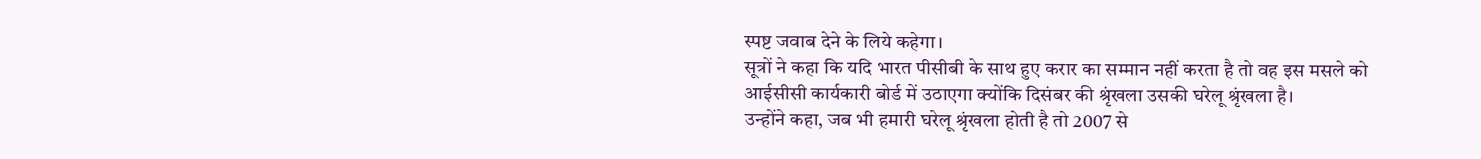स्पष्ट जवाब देने के लिये कहेगा।
सूत्रों ने कहा कि यदि भारत पीसीबी के साथ हुए करार का सम्मान नहीं करता है तो वह इस मसले को आईसीसी कार्यकारी बोर्ड में उठाएगा क्योंकि दिसंबर की श्रृंखला उसकी घरेलू श्रृंखला है।
उन्होंने कहा, जब भी हमारी घरेलू श्रृंखला होती है तो 2007 से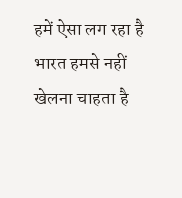हमें ऐसा लग रहा है भारत हमसे नहीं खेलना चाहता है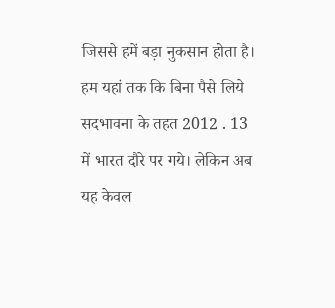जिससे हमें बड़ा नुकसान होता है। हम यहां तक कि बिना पैसे लिये सदभावना के तहत 2012 . 13 में भारत दौरे पर गये। लेकिन अब यह केवल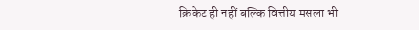क्रिकेट ही नहीं बल्कि वित्तीय मसला भी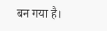बन गया है।